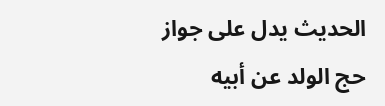الحديث يدل على جواز حج الولد عن أبيه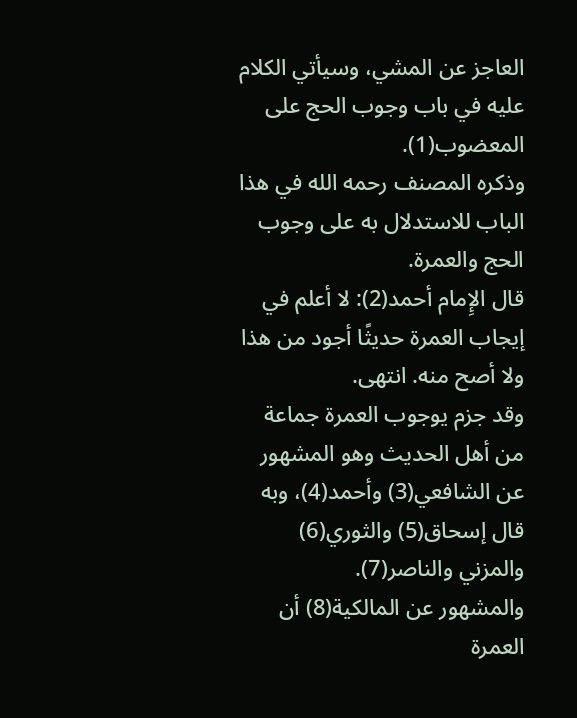العاجز عن المشي، وسيأتي الكلام عليه في باب وجوب الحج على المعضوب(1).
وذكره المصنف رحمه الله في هذا الباب للاستدلال به على وجوب الحج والعمرة.
قال الإِمام أحمد(2): لا أعلم في إيجاب العمرة حديثًا أجود من هذا ولا أصح منه. انتهى.
وقد جزم يوجوب العمرة جماعة من أهل الحديث وهو المشهور عن الشافعي(3) وأحمد(4)، وبه قال إسحاق(5) والثوري(6) والمزني والناصر(7).
والمشهور عن المالكية(8) أن العمرة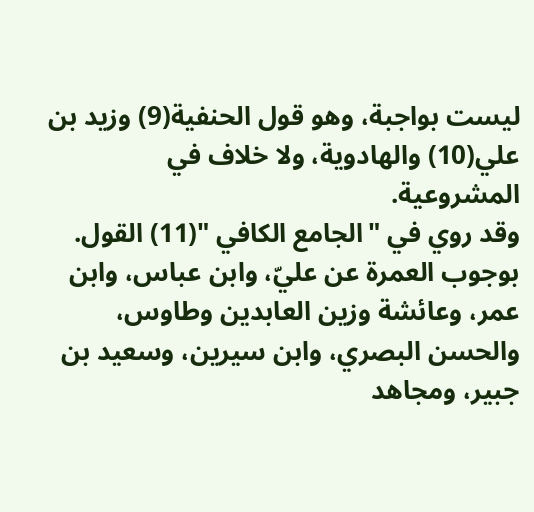ليست بواجبة، وهو قول الحنفية(9) وزيد بن علي(10) والهادوية، ولا خلاف في المشروعية.
وقد روي في "الجامع الكافي "(11) القول. بوجوب العمرة عن عليّ، وابن عباس، وابن عمر، وعائشة وزين العابدين وطاوس، والحسن البصري، وابن سيرين، وسعيد بن جبير، ومجاهد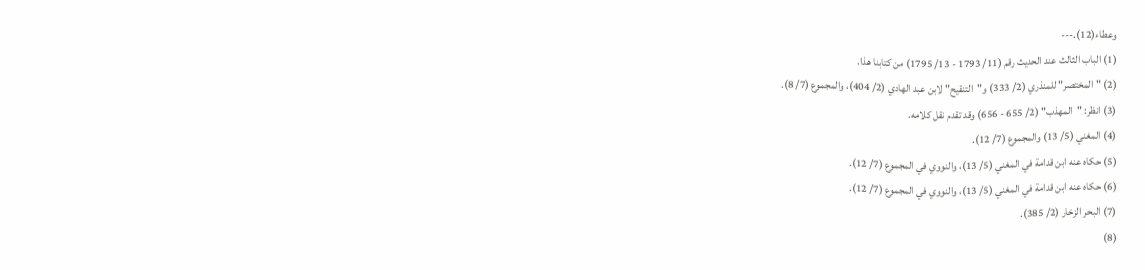وعطاء(12).---
(1) الباب الثالث عند الحديث رقم (11/ 1793 - 13/ 1795) من كتابنا هذا.
(2) "المختصر" للمنذري (2/ 333) و"التنقيح" لابن عبد الهادي (2/ 404)، والمجموع (7/ 8).
(3) انظر: "المهذب" (2/ 655 - 656) وقد تقدم نقل كلامه.
(4) المغني (5/ 13) والمجموع (7/ 12).
(5) حكاه عنه ابن قدامة في المغني (5/ 13)، والنووي في المجموع (7/ 12).
(6) حكاه عنه ابن قدامة في المغني (5/ 13)، والنووي في المجموع (7/ 12).
(7) البحر الزخار (2/ 385).
(8)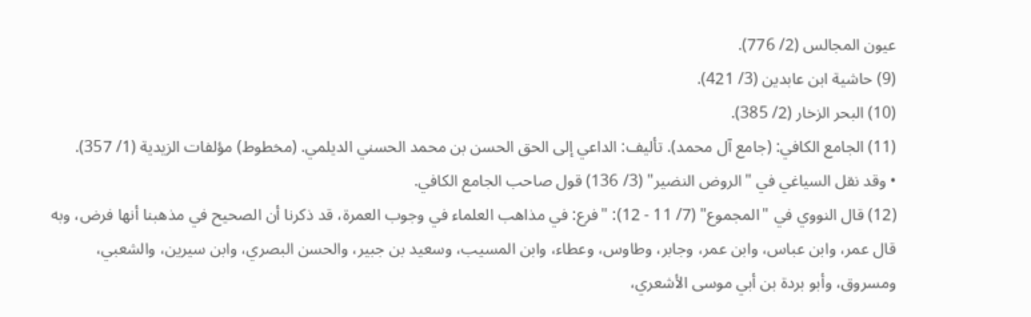عيون المجالس (2/ 776).
(9) حاشية ابن عابدين (3/ 421).
(10) البحر الزخار (2/ 385).
(11) الجامع الكافي: (جامع آل محمد). تأليف: الداعي إلى الحق الحسن بن محمد الحسني الديلمي. (مخطوط) مؤلفات الزيدية (1/ 357).
• وقد نقل السياغي في "الروض النضير" (3/ 136) قول صاحب الجامع الكافي.
(12) قال النووي في "المجموع" (7/ 11 - 12): "فرع: في مذاهب العلماء في وجوب العمرة، قد ذكرنا أن الصحيح في مذهبنا أنها فرض، وبه قال عمر، وابن عباس، وابن عمر، وجابر، وطاوس، وعطاء، وابن المسيب، وسعيد بن جبير، والحسن البصري، وابن سيرين، والشعبي، ومسروق، وأبو بردة بن أبي موسى الأشعري،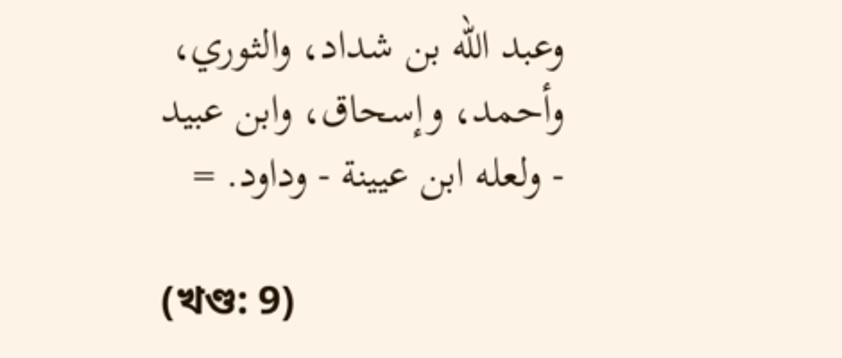وعبد الله بن شداد، والثوري، وأحمد، وإسحاق، وابن عبيد - ولعله ابن عيينة - وداود. =

(খণ্ড: 9)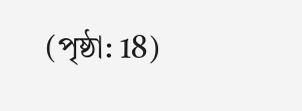(পৃষ্ঠা: 18)